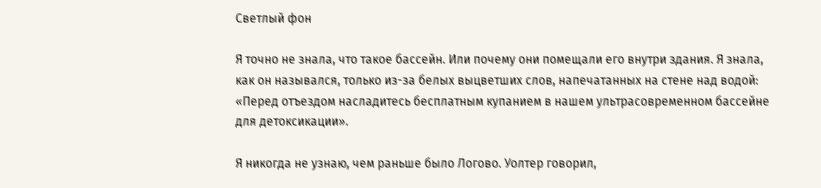Светлый фон

Я точно не знала, что такое бассейн. Или почему они помещали его внутри здания. Я знала, как он назывался, только из-за белых выцветших слов, напечатанных на стене над водой: «Перед отъездом насладитесь бесплатным купанием в нашем ультрасовременном бассейне для детоксикации».

Я никогда не узнаю, чем раньше было Логово. Уолтер говорил,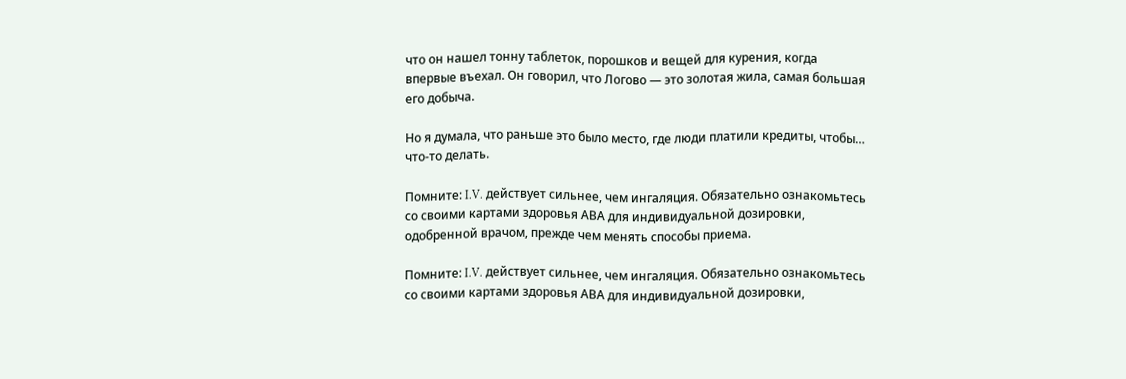что он нашел тонну таблеток, порошков и вещей для курения, когда впервые въехал. Он говорил, что Логово — это золотая жила, самая большая его добыча.

Но я думала, что раньше это было место, где люди платили кредиты, чтобы… что-то делать.

Помните: I.V. действует сильнее, чем ингаляция. Обязательно ознакомьтесь со своими картами здоровья АВА для индивидуальной дозировки, одобренной врачом, прежде чем менять способы приема.

Помните: I.V. действует сильнее, чем ингаляция. Обязательно ознакомьтесь со своими картами здоровья АВА для индивидуальной дозировки,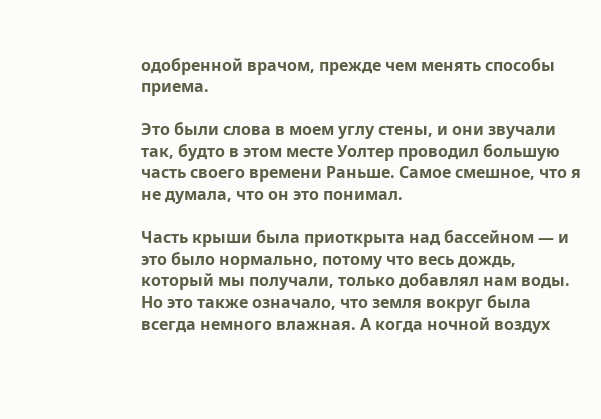одобренной врачом, прежде чем менять способы приема.

Это были слова в моем углу стены, и они звучали так, будто в этом месте Уолтер проводил большую часть своего времени Раньше. Самое смешное, что я не думала, что он это понимал.

Часть крыши была приоткрыта над бассейном — и это было нормально, потому что весь дождь, который мы получали, только добавлял нам воды. Но это также означало, что земля вокруг была всегда немного влажная. А когда ночной воздух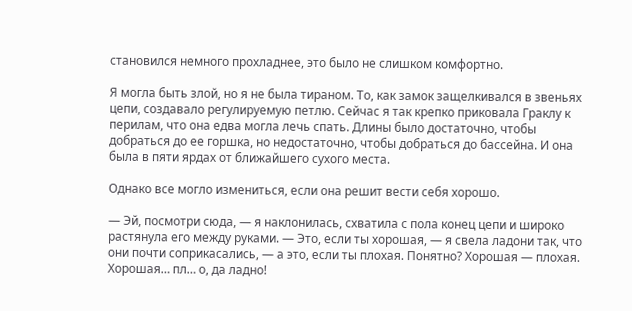становился немного прохладнее, это было не слишком комфортно.

Я могла быть злой, но я не была тираном. То, как замок защелкивался в звеньях цепи, создавало регулируемую петлю. Сейчас я так крепко приковала Граклу к перилам, что она едва могла лечь спать. Длины было достаточно, чтобы добраться до ее горшка, но недостаточно, чтобы добраться до бассейна. И она была в пяти ярдах от ближайшего сухого места.

Однако все могло измениться, если она решит вести себя хорошо.

— Эй, посмотри сюда, — я наклонилась, схватила с пола конец цепи и широко растянула его между руками. — Это, если ты хорошая, — я свела ладони так, что они почти соприкасались, — а это, если ты плохая. Понятно? Хорошая — плохая. Хорошая… пл… о, да ладно!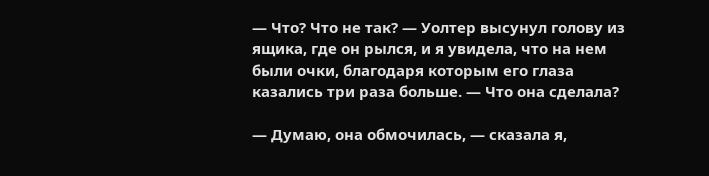— Что? Что не так? — Уолтер высунул голову из ящика, где он рылся, и я увидела, что на нем были очки, благодаря которым его глаза казались три раза больше. — Что она сделала?

— Думаю, она обмочилась, — сказала я,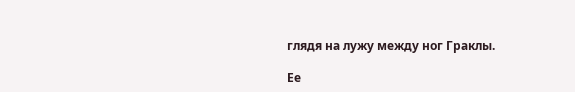глядя на лужу между ног Граклы.

Ее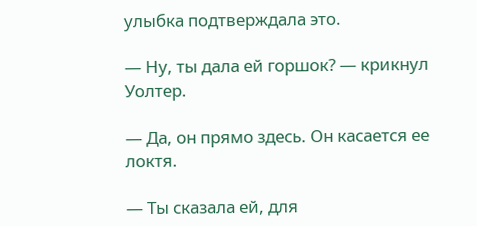улыбка подтверждала это.

— Ну, ты дала ей горшок? — крикнул Уолтер.

— Да, он прямо здесь. Он касается ее локтя.

— Ты сказала ей, для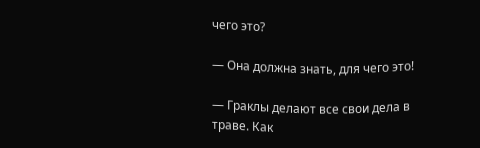чего это?

— Она должна знать, для чего это!

— Граклы делают все свои дела в траве. Как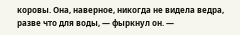коровы. Она, наверное, никогда не видела ведра, разве что для воды, — фыркнул он. —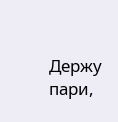Держу пари,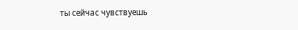ты сейчас чувствуешь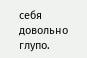себя довольно глупо.